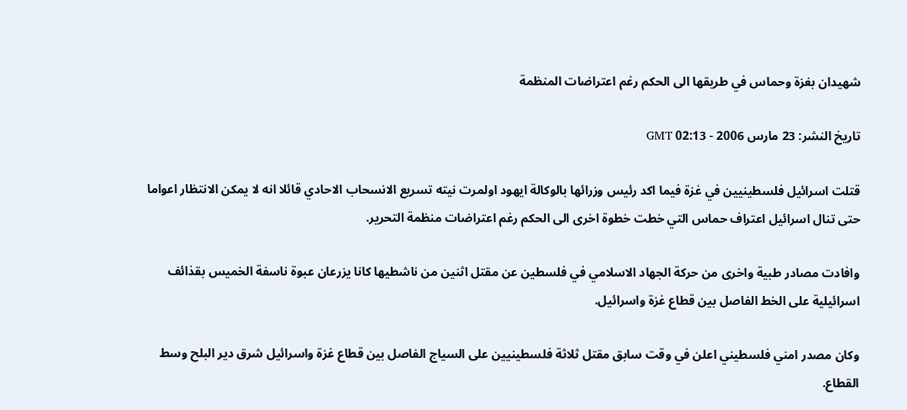شهيدان بغزة وحماس في طريقها الى الحكم رغم اعتراضات المنظمة

تاريخ النشر: 23 مارس 2006 - 02:13 GMT

قتلت اسرائيل فلسطينيين في غزة فيما اكد رئيس وزرائها بالوكالة ايهود اولمرت نيته تسريع الانسحاب الاحادي قائلا انه لا يمكن الانتظار اعواما حتى تنال اسرائيل اعتراف حماس التي خطت خطوة اخرى الى الحكم رغم اعتراضات منظمة التحرير.

وافادت مصادر طبية واخرى من حركة الجهاد الاسلامي في فلسطين عن مقتل اثنين من ناشطيها كانا يزرعان عبوة ناسفة الخميس بقذائف اسرائيلية على الخط الفاصل بين قطاع غزة واسرائيل.

وكان مصدر امني فلسطيني اعلن في وقت سابق مقتل ثلاثة فلسطينيين على السياج الفاصل بين قطاع غزة واسرائيل شرق دير البلح وسط القطاع.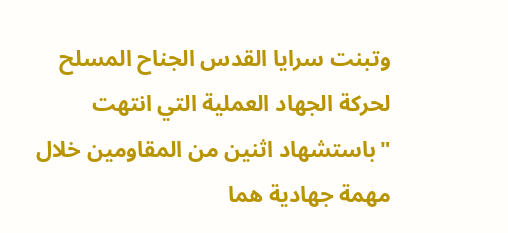وتبنت سرايا القدس الجناح المسلح لحركة الجهاد العملية التي انتهت "باستشهاد اثنين من المقاومين خلال مهمة جهادية هما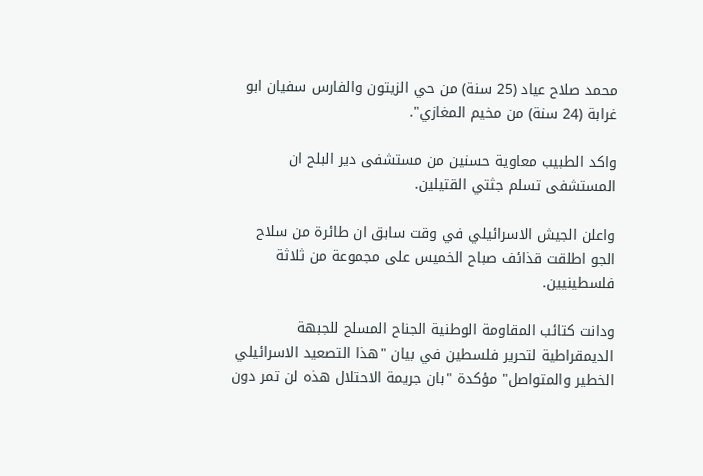محمد صلاح عياد (25 سنة) من حي الزيتون والفارس سفيان ابو غرابة (24 سنة) من مخيم المغازي".

واكد الطبيب معاوية حسنين من مستشفى دير البلح ان المستشفى تسلم جثتي القتيلين.

واعلن الجيش الاسرائيلي في وقت سابق ان طائرة من سلاح الجو اطلقت قذائف صباح الخميس على مجموعة من ثلاثة فلسطينيين.

ودانت كتائب المقاومة الوطنية الجناح المسلح للجبهة الديمقراطية لتحرير فلسطين في بيان "هذا التصعيد الاسرائيلي الخطير والمتواصل" مؤكدة "بان جريمة الاحتلال هذه لن تمر دون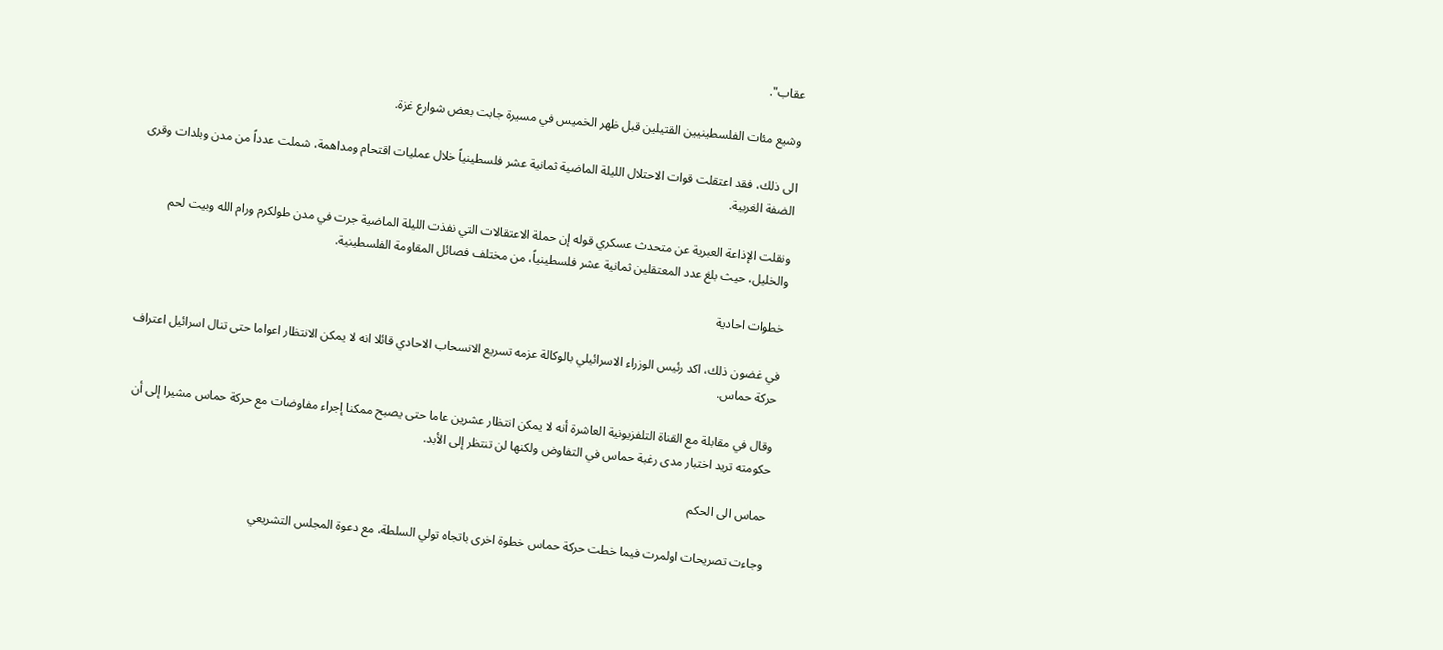عقاب".

وشيع مئات الفلسطينيين القتيلين قبل ظهر الخميس في مسيرة جابت بعض شوارع غزة.

الى ذلك، فقد اعتقلت قوات الاحتلال الليلة الماضية ثمانية عشر فلسطينياً خلال عمليات اقتحام ومداهمة، شملت عدداً من مدن وبلدات وقرى الضفة الغربية.

ونقلت الإذاعة العبرية عن متحدث عسكري قوله إن حملة الاعتقالات التي نفذت الليلة الماضية جرت في مدن طولكرم ورام الله وبيت لحم والخليل، حيث بلغ عدد المعتقلين ثمانية عشر فلسطينياً، من مختلف فصائل المقاومة الفلسطينية.

خطوات احادية

في غضون ذلك، اكد رئيس الوزراء الاسرائيلي بالوكالة عزمه تسريع الانسحاب الاحادي قائلا انه لا يمكن الانتظار اعواما حتى تنال اسرائيل اعتراف حركة حماس.

وقال في مقابلة مع القناة التلفزيونية العاشرة أنه لا يمكن انتظار عشرين عاما حتى يصبح ممكنا إجراء مفاوضات مع حركة حماس مشيرا إلى أن حكومته تريد اختبار مدى رغبة حماس في التفاوض ولكنها لن تنتظر إلى الأبد.

حماس الى الحكم

وجاءت تصريحات اولمرت فيما خطت حركة حماس خطوة اخرى باتجاه تولي السلطة، مع دعوة المجلس التشريعي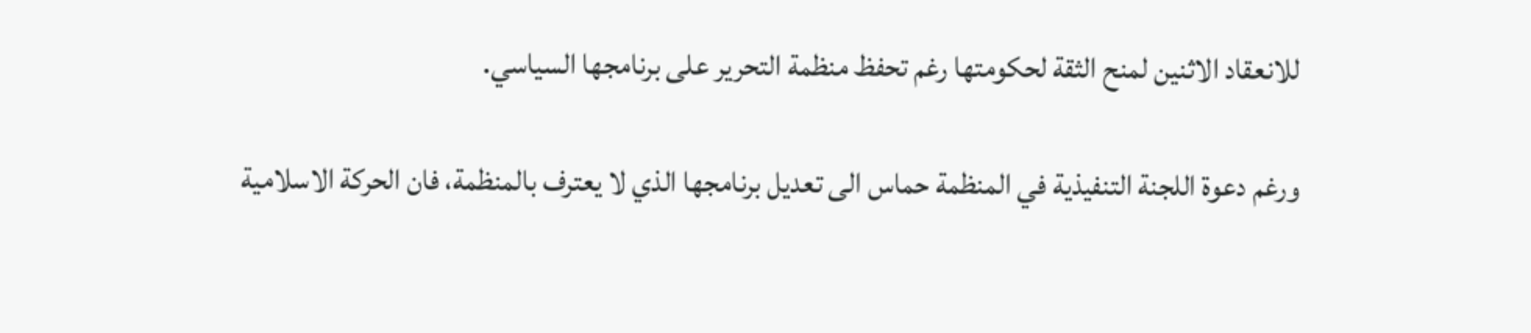للانعقاد الاثنين لمنح الثقة لحكومتها رغم تحفظ منظمة التحرير على برنامجها السياسي.

ورغم دعوة اللجنة التنفيذية في المنظمة حماس الى تعديل برنامجها الذي لا يعترف بالمنظمة، فان الحركة الاسلامية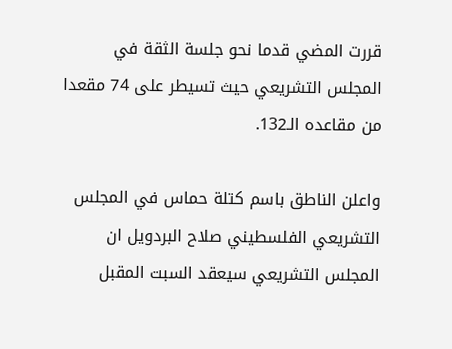قررت المضي قدما نحو جلسة الثقة في المجلس التشريعي حيث تسيطر على 74 مقعدا من مقاعده الـ132.

واعلن الناطق باسم كتلة حماس في المجلس التشريعي الفلسطيني صلاح البردويل ان المجلس التشريعي سيعقد السبت المقبل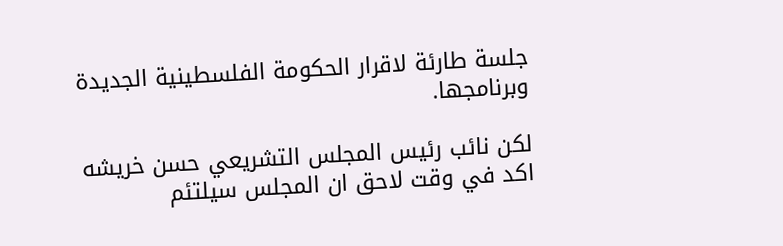جلسة طارئة لاقرار الحكومة الفلسطينية الجديدة وبرنامجها.

لكن نائب رئيس المجلس التشريعي حسن خريشه اكد في وقت لاحق ان المجلس سيلتئم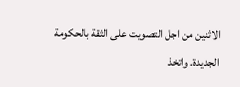الاثنين من اجل التصويت على الثقة بالحكومة الجديدة. واتخذ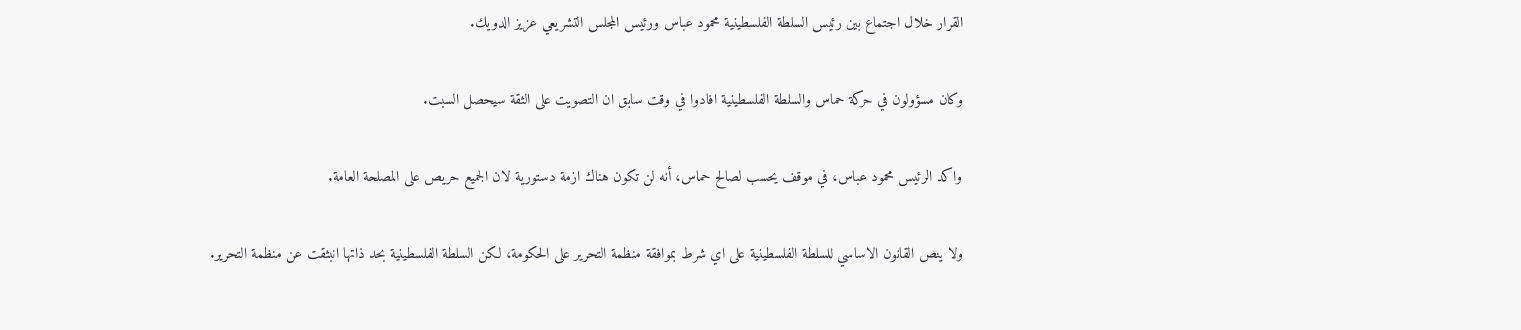القرار خلال اجتماع بين رئيس السلطة الفلسطينية محمود عباس ورئيس المجلس التشريعي عزيز الدويك.

وكان مسؤولون في حركة حماس والسلطة الفلسطينية افادوا في وقت سابق ان التصويت على الثقة سيحصل السبت.

واكد الرئيس محمود عباس، في موقف يحسب لصالح حماس، أنه لن تكون هناك ازمة دستورية لان الجميع حريص على المصلحة العامة.

ولا ينص القانون الاساسي للسلطة الفلسطينية على اي شرط بموافقة منظمة التحرير على الحكومة، لكن السلطة الفلسطينية بحد ذاتها انبثقت عن منظمة التحرير.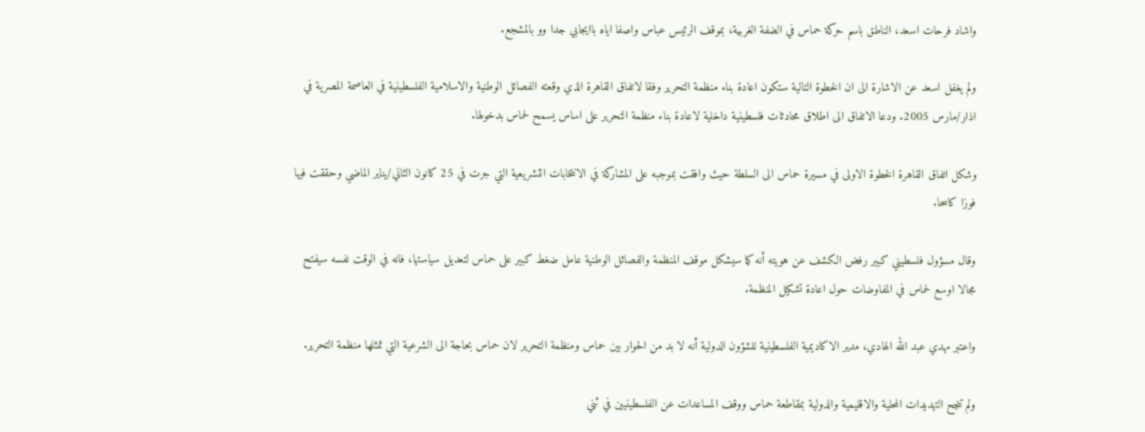واشاد فرحات اسعد، الناطق باسم حركة حماس في الضفة الغربية، بموقف الرئيس عباس واصفا اياه باايجابي جدا وو بالمشجع.

ولم يغفل اسعد عن الاشارة الى ان الخطوة التالية ستكون اعادة بناء منظمة التحرير وفقا لاتفاق القاهرة الذي وقعته الفصائل الوطنية والاسلامية الفلسطينية في العاصمة المصرية في اذار/مارس 2005. ودعا الاتفاق الى اطلاق محادثات فلسطينية داخلية لاعادة بناء منظمة التحرير على اساس يسمح لحماس بدخولها.

وشكل اتفاق القاهرة الخطوة الاولى في مسيرة حماس الى السلطة حيث وافقت بموجبه على المشاركة في الانتخابات التشريعية التي جرت في 25 كانون الثاني/يناير الماضي وحققت فيها فوزا كاسحا.

وقال مسؤول فلسطيني كبير رفض الكشف عن هويته أنه كما سيشكل موقف المنظمة والفصائل الوطنية عامل ضغط كبير على حماس لتعديل سياستها، فانه في الوقت نفسه سيفتح مجالا اوسع لحماس في المفاوضات حول اعادة تشكيل المنظمة.

واعتبر مهدي عبد الله الهادي، مدير الاكاديمية الفلسطينية للشؤون الدولية أنه لا بد من الحوار بين حماس ومنظمة التحرير لان حماس بحاجة الى الشرعية التي تمثلها منظمة التحرير.

ولم تنجح التهديدات المحلية والاقليمية والدولية بمقاطعة حماس ووقف المساعدات عن الفلسطينيين في ثني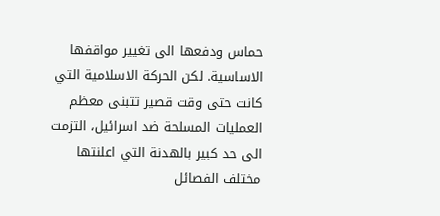حماس ودفعها الى تغيير مواقفها الاساسية. لكن الحركة الاسلامية التي كانت حتى وقت قصير تتبنى معظم العمليات المسلحة ضد اسرائيل، التزمت الى حد كبير بالهدنة التي اعلنتها مختلف الفصائل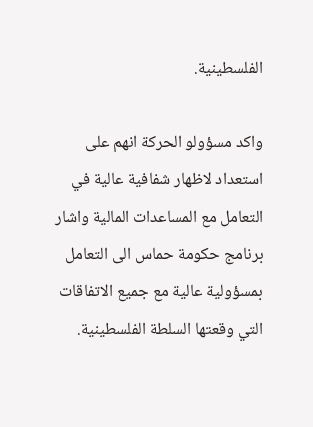الفلسطينية.

واكد مسؤولو الحركة انهم على استعداد لاظهار شفافية عالية في التعامل مع المساعدات المالية واشار برنامج حكومة حماس الى التعامل بمسؤولية عالية مع جميع الاتفاقات التي وقعتها السلطة الفلسطينية.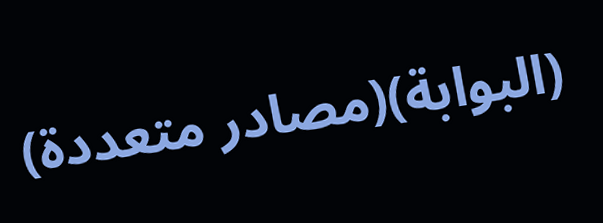(البوابة)(مصادر متعددة)